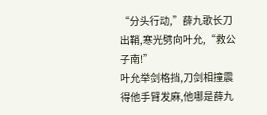“分头行动,”薛九歌长刀出鞘,寒光劈向叶允,“救公子南!”
叶允举剑格挡,刀剑相撞震得他手臂发麻,他哪是薛九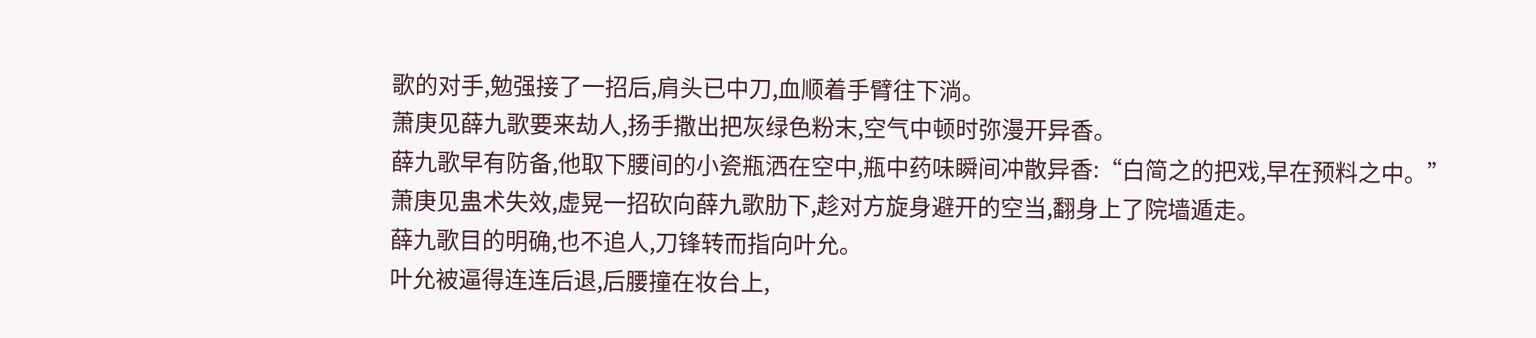歌的对手,勉强接了一招后,肩头已中刀,血顺着手臂往下淌。
萧庚见薛九歌要来劫人,扬手撒出把灰绿色粉末,空气中顿时弥漫开异香。
薛九歌早有防备,他取下腰间的小瓷瓶洒在空中,瓶中药味瞬间冲散异香:“白简之的把戏,早在预料之中。”
萧庚见蛊术失效,虚晃一招砍向薛九歌肋下,趁对方旋身避开的空当,翻身上了院墙遁走。
薛九歌目的明确,也不追人,刀锋转而指向叶允。
叶允被逼得连连后退,后腰撞在妆台上,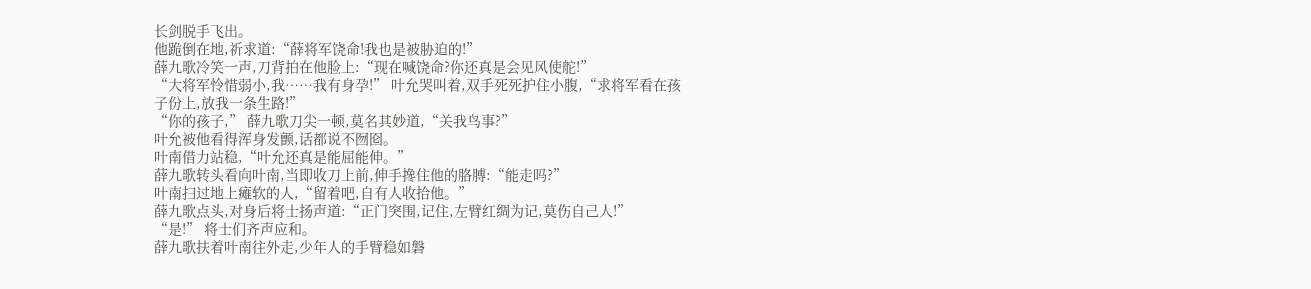长剑脱手飞出。
他跪倒在地,祈求道:“薛将军饶命!我也是被胁迫的!”
薛九歌冷笑一声,刀背拍在他脸上:“现在喊饶命?你还真是会见风使舵!”
“大将军怜惜弱小,我……我有身孕!” 叶允哭叫着,双手死死护住小腹,“求将军看在孩子份上,放我一条生路!”
“你的孩子,” 薛九歌刀尖一顿,莫名其妙道,“关我鸟事?”
叶允被他看得浑身发颤,话都说不囫囵。
叶南借力站稳,“叶允还真是能屈能伸。”
薛九歌转头看向叶南,当即收刀上前,伸手搀住他的胳膊:“能走吗?”
叶南扫过地上瘫软的人,“留着吧,自有人收拾他。”
薛九歌点头,对身后将士扬声道:“正门突围,记住,左臂红绸为记,莫伤自己人!”
“是!” 将士们齐声应和。
薛九歌扶着叶南往外走,少年人的手臂稳如磐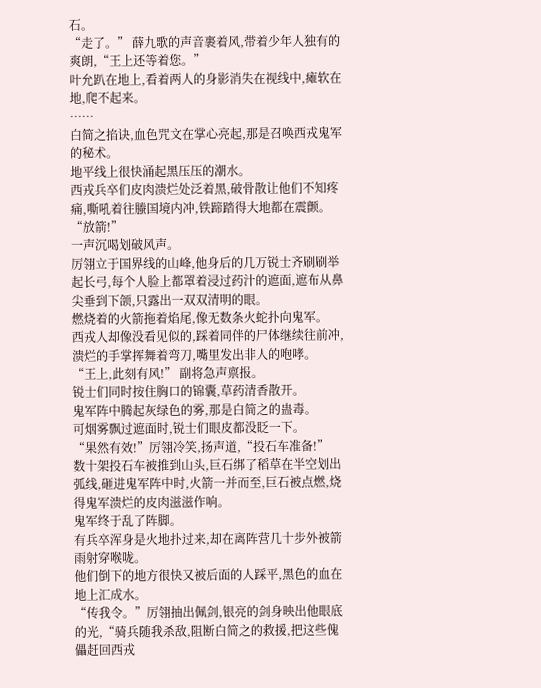石。
“走了。” 薛九歌的声音裹着风,带着少年人独有的爽朗,“王上还等着您。”
叶允趴在地上,看着两人的身影消失在视线中,瘫软在地,爬不起来。
……
白简之掐诀,血色咒文在掌心亮起,那是召唤西戎鬼军的秘术。
地平线上很快涌起黑压压的潮水。
西戎兵卒们皮肉溃烂处泛着黑,破骨散让他们不知疼痛,嘶吼着往螣国境内冲,铁蹄踏得大地都在震颤。
“放箭!”
一声沉喝划破风声。
厉翎立于国界线的山峰,他身后的几万锐士齐刷刷举起长弓,每个人脸上都罩着浸过药汁的遮面,遮布从鼻尖垂到下颌,只露出一双双清明的眼。
燃烧着的火箭拖着焰尾,像无数条火蛇扑向鬼军。
西戎人却像没看见似的,踩着同伴的尸体继续往前冲,溃烂的手掌挥舞着弯刀,嘴里发出非人的咆哮。
“王上,此刻有风!” 副将急声禀报。
锐士们同时按住胸口的锦囊,草药清香散开。
鬼军阵中腾起灰绿色的雾,那是白简之的蛊毒。
可烟雾飘过遮面时,锐士们眼皮都没眨一下。
“果然有效!”厉翎冷笑,扬声道,“投石车准备!”
数十架投石车被推到山头,巨石绑了稻草在半空划出弧线,砸进鬼军阵中时,火箭一并而至,巨石被点燃,烧得鬼军溃烂的皮肉滋滋作响。
鬼军终于乱了阵脚。
有兵卒浑身是火地扑过来,却在离阵营几十步外被箭雨射穿喉咙。
他们倒下的地方很快又被后面的人踩平,黑色的血在地上汇成水。
“传我令。”厉翎抽出佩剑,银亮的剑身映出他眼底的光,“骑兵随我杀敌,阻断白简之的救援,把这些傀儡赶回西戎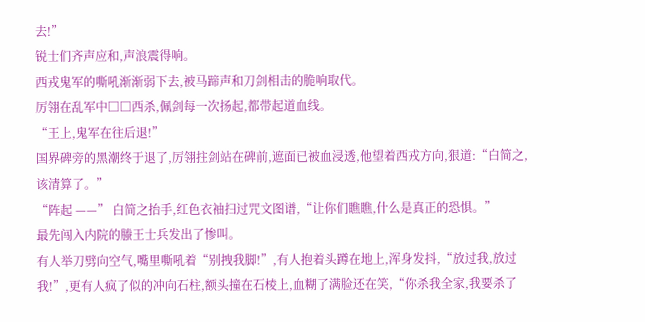去!”
锐士们齐声应和,声浪震得响。
西戎鬼军的嘶吼渐渐弱下去,被马蹄声和刀剑相击的脆响取代。
厉翎在乱军中□□西杀,佩剑每一次扬起,都带起道血线。
“王上,鬼军在往后退!”
国界碑旁的黑潮终于退了,厉翎拄剑站在碑前,遮面已被血浸透,他望着西戎方向,狠道:“白简之,该清算了。”
“阵起 ——” 白简之抬手,红色衣袖扫过咒文图谱,“让你们瞧瞧,什么是真正的恐惧。”
最先闯入内院的螣王士兵发出了惨叫。
有人举刀劈向空气,嘴里嘶吼着“别拽我脚!”,有人抱着头蹲在地上,浑身发抖,“放过我,放过我!”,更有人疯了似的冲向石柱,额头撞在石棱上,血糊了满脸还在笑,“你杀我全家,我要杀了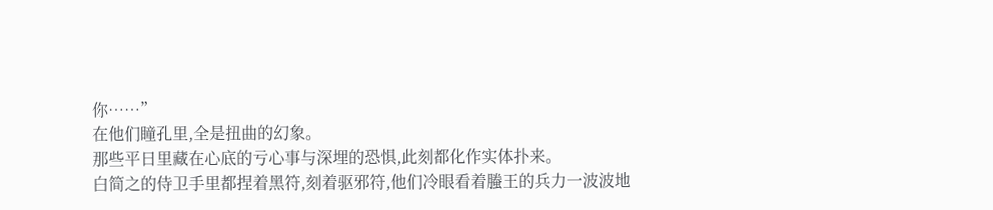你……”
在他们瞳孔里,全是扭曲的幻象。
那些平日里藏在心底的亏心事与深埋的恐惧,此刻都化作实体扑来。
白简之的侍卫手里都捏着黑符,刻着驱邪符,他们冷眼看着螣王的兵力一波波地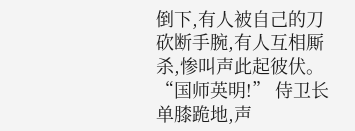倒下,有人被自己的刀砍断手腕,有人互相厮杀,惨叫声此起彼伏。
“国师英明!” 侍卫长单膝跪地,声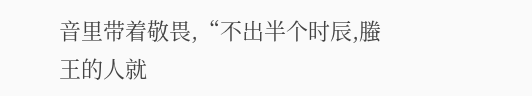音里带着敬畏,“不出半个时辰,螣王的人就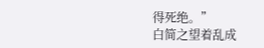得死绝。”
白简之望着乱成